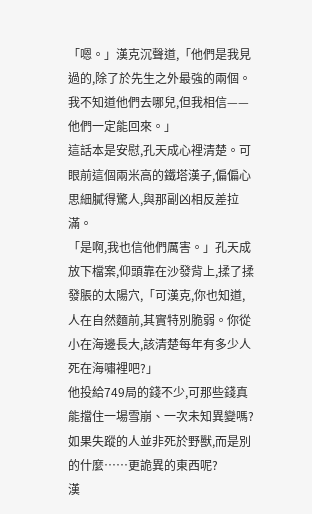「嗯。」漢克沉聲道,「他們是我見過的,除了於先生之外最強的兩個。我不知道他們去哪兒,但我相信——他們一定能回來。」
這話本是安慰,孔天成心裡清楚。可眼前這個兩米高的鐵塔漢子,偏偏心思細膩得驚人,與那副凶相反差拉滿。
「是啊,我也信他們厲害。」孔天成放下檔案,仰頭靠在沙發背上,揉了揉發脹的太陽穴,「可漢克,你也知道,人在自然麵前,其實特別脆弱。你從小在海邊長大,該清楚每年有多少人死在海嘯裡吧?」
他投給749局的錢不少,可那些錢真能擋住一場雪崩、一次未知異變嗎?
如果失蹤的人並非死於野獸,而是別的什麼……更詭異的東西呢?
漢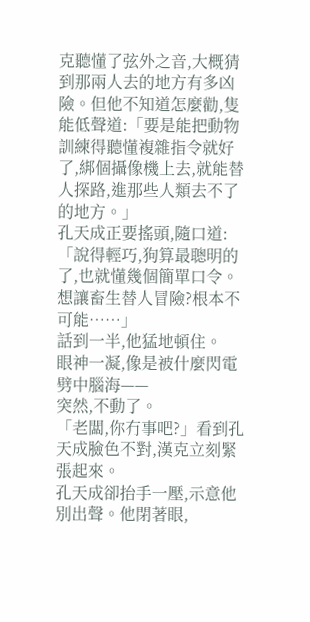克聽懂了弦外之音,大概猜到那兩人去的地方有多凶險。但他不知道怎麼勸,隻能低聲道:「要是能把動物訓練得聽懂複雜指令就好了,綁個攝像機上去,就能替人探路,進那些人類去不了的地方。」
孔天成正要搖頭,隨口道:「說得輕巧,狗算最聰明的了,也就懂幾個簡單口令。想讓畜生替人冒險?根本不可能……」
話到一半,他猛地頓住。
眼神一凝,像是被什麼閃電劈中腦海——
突然,不動了。
「老闆,你冇事吧?」看到孔天成臉色不對,漢克立刻緊張起來。
孔天成卻抬手一壓,示意他別出聲。他閉著眼,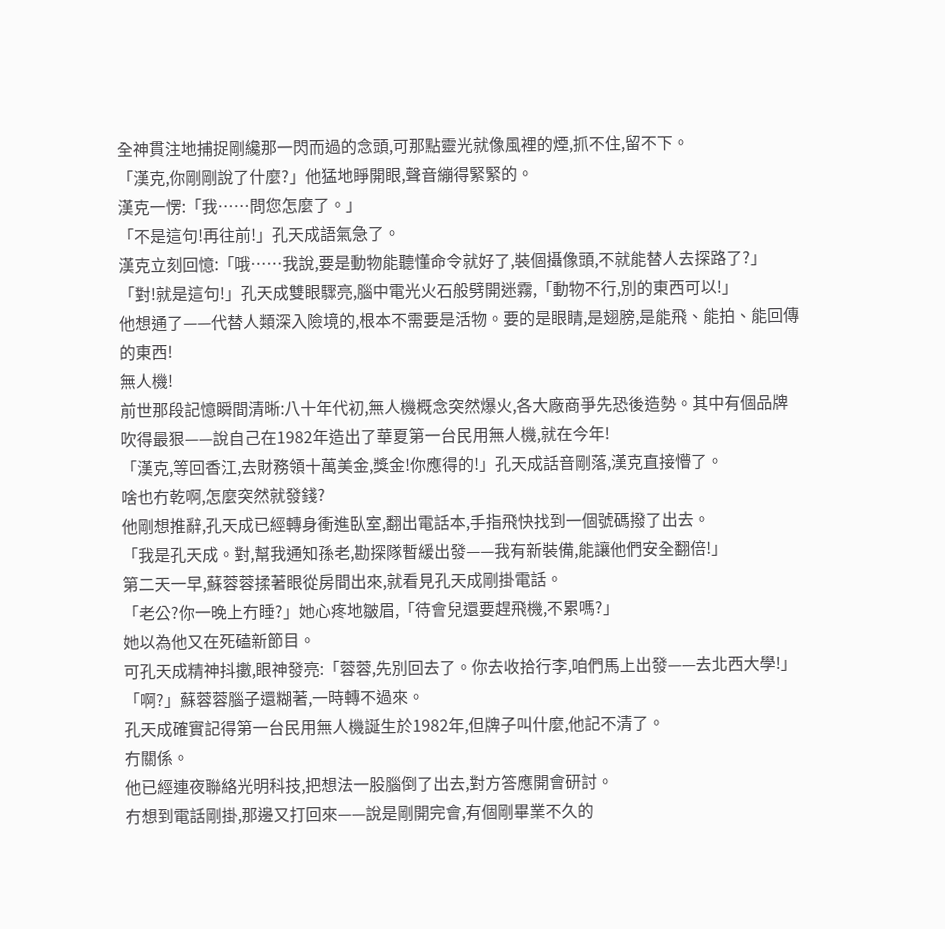全神貫注地捕捉剛纔那一閃而過的念頭,可那點靈光就像風裡的煙,抓不住,留不下。
「漢克,你剛剛說了什麼?」他猛地睜開眼,聲音繃得緊緊的。
漢克一愣:「我……問您怎麼了。」
「不是這句!再往前!」孔天成語氣急了。
漢克立刻回憶:「哦……我說,要是動物能聽懂命令就好了,裝個攝像頭,不就能替人去探路了?」
「對!就是這句!」孔天成雙眼驟亮,腦中電光火石般劈開迷霧,「動物不行,別的東西可以!」
他想通了——代替人類深入險境的,根本不需要是活物。要的是眼睛,是翅膀,是能飛、能拍、能回傳的東西!
無人機!
前世那段記憶瞬間清晰:八十年代初,無人機概念突然爆火,各大廠商爭先恐後造勢。其中有個品牌吹得最狠——說自己在1982年造出了華夏第一台民用無人機,就在今年!
「漢克,等回香江,去財務領十萬美金,獎金!你應得的!」孔天成話音剛落,漢克直接懵了。
啥也冇乾啊,怎麼突然就發錢?
他剛想推辭,孔天成已經轉身衝進臥室,翻出電話本,手指飛快找到一個號碼撥了出去。
「我是孔天成。對,幫我通知孫老,勘探隊暫緩出發——我有新裝備,能讓他們安全翻倍!」
第二天一早,蘇蓉蓉揉著眼從房間出來,就看見孔天成剛掛電話。
「老公?你一晚上冇睡?」她心疼地皺眉,「待會兒還要趕飛機,不累嗎?」
她以為他又在死磕新節目。
可孔天成精神抖擻,眼神發亮:「蓉蓉,先別回去了。你去收拾行李,咱們馬上出發——去北西大學!」
「啊?」蘇蓉蓉腦子還糊著,一時轉不過來。
孔天成確實記得第一台民用無人機誕生於1982年,但牌子叫什麼,他記不清了。
冇關係。
他已經連夜聯絡光明科技,把想法一股腦倒了出去,對方答應開會研討。
冇想到電話剛掛,那邊又打回來——說是剛開完會,有個剛畢業不久的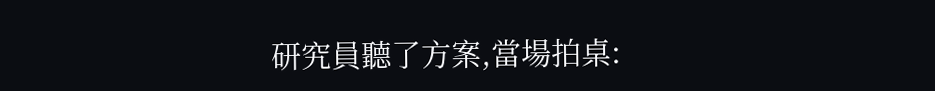研究員聽了方案,當場拍桌: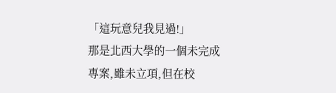「這玩意兒我見過!」
那是北西大學的一個未完成專案,雖未立項,但在校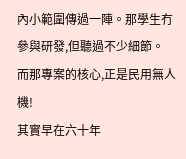內小範圍傳過一陣。那學生冇參與研發,但聽過不少細節。
而那專案的核心,正是民用無人機!
其實早在六十年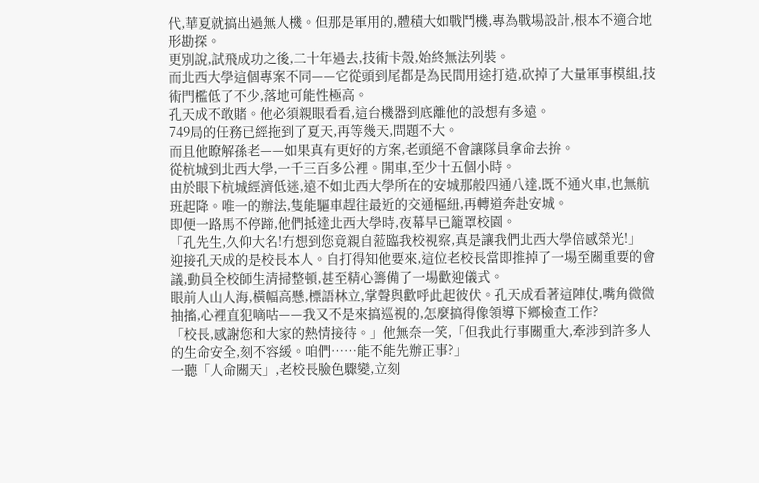代,華夏就搞出過無人機。但那是軍用的,體積大如戰鬥機,專為戰場設計,根本不適合地形勘探。
更別說,試飛成功之後,二十年過去,技術卡殼,始終無法列裝。
而北西大學這個專案不同——它從頭到尾都是為民間用途打造,砍掉了大量軍事模組,技術門檻低了不少,落地可能性極高。
孔天成不敢賭。他必須親眼看看,這台機器到底離他的設想有多遠。
749局的任務已經拖到了夏天,再等幾天,問題不大。
而且他瞭解孫老——如果真有更好的方案,老頭絕不會讓隊員拿命去拚。
從杭城到北西大學,一千三百多公裡。開車,至少十五個小時。
由於眼下杭城經濟低迷,遠不如北西大學所在的安城那般四通八達,既不通火車,也無航班起降。唯一的辦法,隻能驅車趕往最近的交通樞紐,再轉道奔赴安城。
即便一路馬不停蹄,他們抵達北西大學時,夜幕早已籠罩校園。
「孔先生,久仰大名!冇想到您竟親自蒞臨我校視察,真是讓我們北西大學倍感榮光!」
迎接孔天成的是校長本人。自打得知他要來,這位老校長當即推掉了一場至關重要的會議,動員全校師生清掃整頓,甚至精心籌備了一場歡迎儀式。
眼前人山人海,橫幅高懸,標語林立,掌聲與歡呼此起彼伏。孔天成看著這陣仗,嘴角微微抽搐,心裡直犯嘀咕——我又不是來搞巡視的,怎麼搞得像領導下鄉檢查工作?
「校長,感謝您和大家的熱情接待。」他無奈一笑,「但我此行事關重大,牽涉到許多人的生命安全,刻不容緩。咱們……能不能先辦正事?」
一聽「人命關天」,老校長臉色驟變,立刻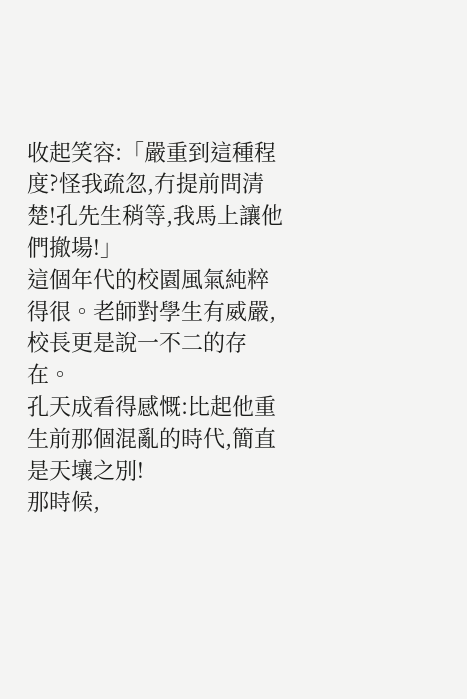收起笑容:「嚴重到這種程度?怪我疏忽,冇提前問清楚!孔先生稍等,我馬上讓他們撤場!」
這個年代的校園風氣純粹得很。老師對學生有威嚴,校長更是說一不二的存在。
孔天成看得感慨:比起他重生前那個混亂的時代,簡直是天壤之別!
那時候,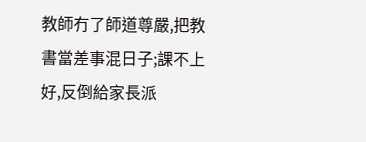教師冇了師道尊嚴,把教書當差事混日子;課不上好,反倒給家長派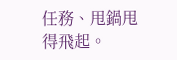任務、甩鍋甩得飛起。